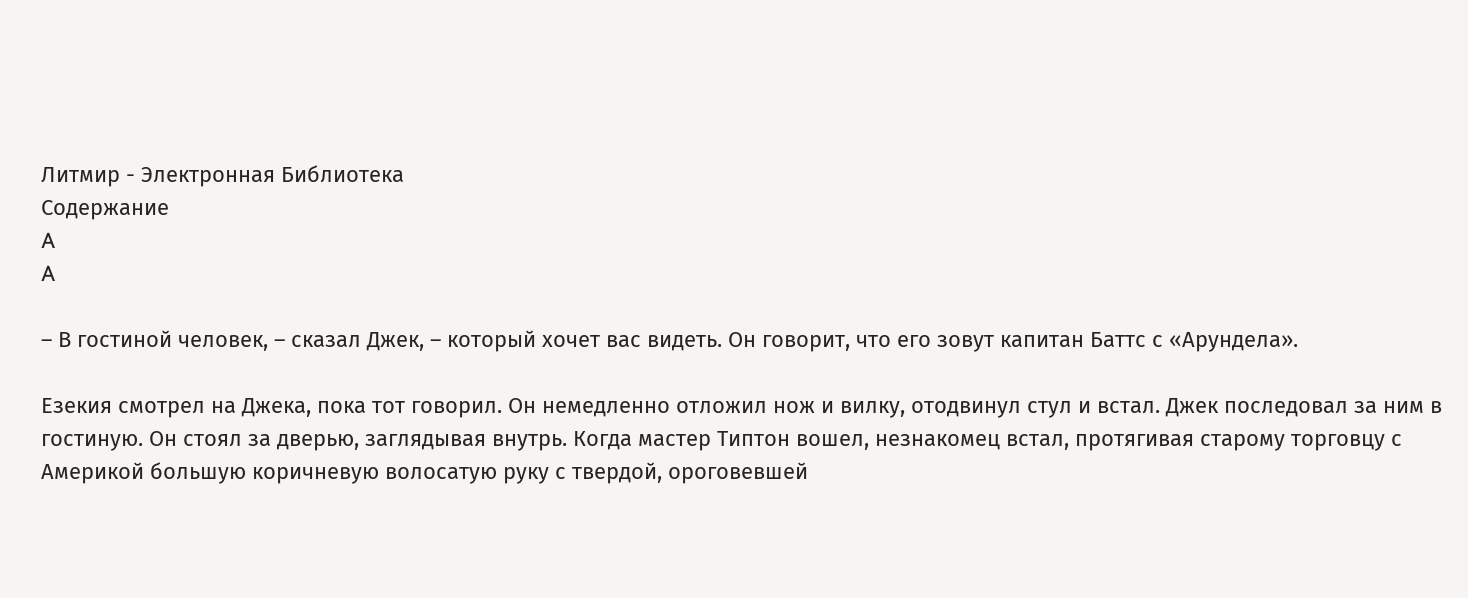Литмир - Электронная Библиотека
Содержание
A
A

– В гостиной человек, – сказал Джек, – который хочет вас видеть. Он говорит, что его зовут капитан Баттс с «Арундела».

Езекия смотрел на Джека, пока тот говорил. Он немедленно отложил нож и вилку, отодвинул стул и встал. Джек последовал за ним в гостиную. Он стоял за дверью, заглядывая внутрь. Когда мастер Типтон вошел, незнакомец встал, протягивая старому торговцу с Америкой большую коричневую волосатую руку с твердой, ороговевшей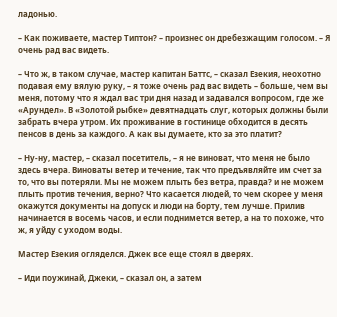ладонью.

– Как поживаете, мастер Типтон? – произнес он дребезжащим голосом. – Я очень рад вас видеть.

– Что ж, в таком случае, мастер капитан Баттс, – сказал Езекия, неохотно подавая ему вялую руку, – я тоже очень рад вас видеть – больше, чем вы меня, потому что я ждал вас три дня назад и задавался вопросом, где же «Арундел». В «Золотой рыбке» девятнадцать слуг, которых должны были забрать вчера утром. Их проживание в гостинице обходится в десять пенсов в день за каждого. А как вы думаете, кто за это платит?

– Ну-ну, мастер, – сказал посетитель, – я не виноват, что меня не было здесь вчера. Виноваты ветер и течение, так что предъявляйте им счет за то, что вы потеряли. Мы не можем плыть без ветра, правда? и не можем плыть против течения, верно? Что касается людей, то чем скорее у меня окажутся документы на допуск и люди на борту, тем лучше. Прилив начинается в восемь часов, и если поднимется ветер, а на то похоже, что ж, я уйду с уходом воды.

Мастер Езекия огляделся. Джек все еще стоял в дверях.

– Иди поужинай, Джеки, – сказал он, а затем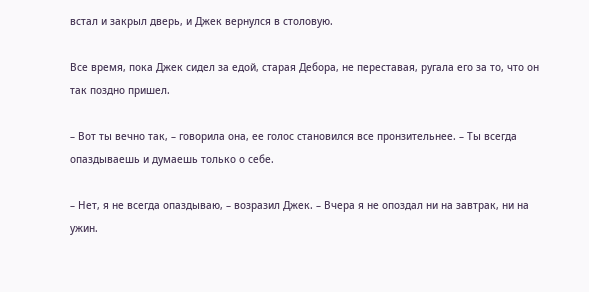встал и закрыл дверь, и Джек вернулся в столовую.

Все время, пока Джек сидел за едой, старая Дебора, не переставая, ругала его за то, что он так поздно пришел.

– Вот ты вечно так, – говорила она, ее голос становился все пронзительнее. – Ты всегда опаздываешь и думаешь только о себе.

– Нет, я не всегда опаздываю, – возразил Джек. – Вчера я не опоздал ни на завтрак, ни на ужин.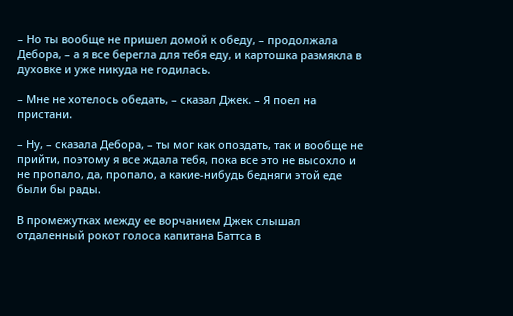– Но ты вообще не пришел домой к обеду, – продолжала Дебора, – а я все берегла для тебя еду, и картошка размякла в духовке и уже никуда не годилась.

– Мне не хотелось обедать, – сказал Джек. – Я поел на пристани.

– Ну, – сказала Дебора, – ты мог как опоздать, так и вообще не прийти, поэтому я все ждала тебя, пока все это не высохло и не пропало, да, пропало, а какие-нибудь бедняги этой еде были бы рады.

В промежутках между ее ворчанием Джек слышал отдаленный рокот голоса капитана Баттса в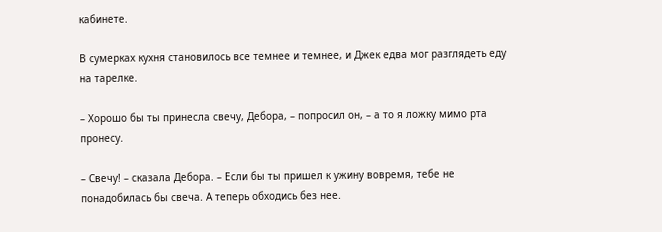кабинете.

В сумерках кухня становилось все темнее и темнее, и Джек едва мог разглядеть еду на тарелке.

– Хорошо бы ты принесла свечу, Дебора, – попросил он, – а то я ложку мимо рта пронесу.

– Свечу! – сказала Дебора. – Если бы ты пришел к ужину вовремя, тебе не понадобилась бы свеча. А теперь обходись без нее.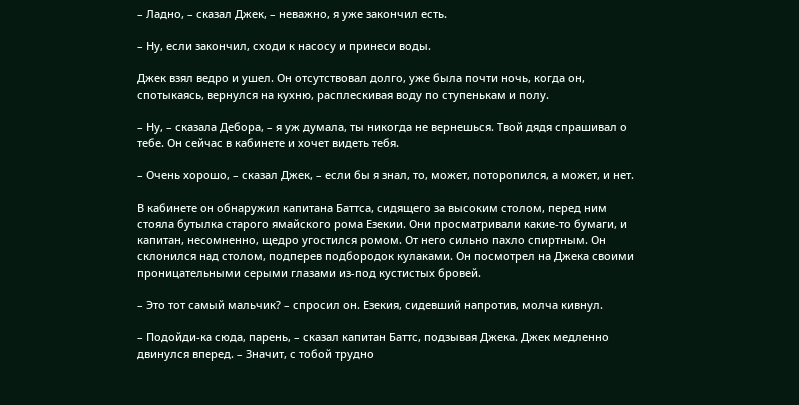– Ладно, – сказал Джек, – неважно, я уже закончил есть.

– Ну, если закончил, сходи к насосу и принеси воды.

Джек взял ведро и ушел. Он отсутствовал долго, уже была почти ночь, когда он, спотыкаясь, вернулся на кухню, расплескивая воду по ступенькам и полу.

– Ну, – сказала Дебора, – я уж думала, ты никогда не вернешься. Твой дядя спрашивал о тебе. Он сейчас в кабинете и хочет видеть тебя.

– Очень хорошо, – сказал Джек, – если бы я знал, то, может, поторопился, а может, и нет.

В кабинете он обнаружил капитана Баттса, сидящего за высоким столом, перед ним стояла бутылка старого ямайского рома Езекии. Они просматривали какие-то бумаги, и капитан, несомненно, щедро угостился ромом. От него сильно пахло спиртным. Он склонился над столом, подперев подбородок кулаками. Он посмотрел на Джека своими проницательными серыми глазами из-под кустистых бровей.

– Это тот самый мальчик? – спросил он. Езекия, сидевший напротив, молча кивнул.

– Подойди-ка сюда, парень, – сказал капитан Баттс, подзывая Джека. Джек медленно двинулся вперед. – Значит, с тобой трудно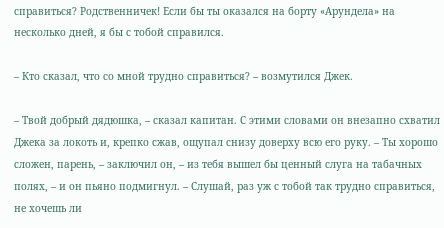справиться? Родственничек! Если бы ты оказался на борту «Арундела» на несколько дней, я бы с тобой справился.

– Кто сказал, что со мной трудно справиться? – возмутился Джек.

– Твой добрый дядюшка, – сказал капитан. С этими словами он внезапно схватил Джека за локоть и, крепко сжав, ощупал снизу доверху всю его руку. – Ты хорошо сложен, парень, – заключил он, – из тебя вышел бы ценный слуга на табачных полях, – и он пьяно подмигнул. – Слушай, раз уж с тобой так трудно справиться, не хочешь ли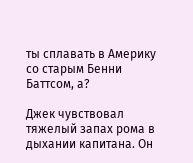ты сплавать в Америку со старым Бенни Баттсом, а?

Джек чувствовал тяжелый запах рома в дыхании капитана. Он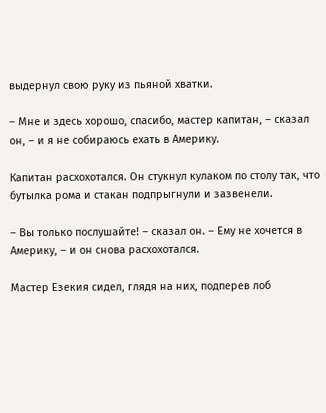выдернул свою руку из пьяной хватки.

– Мне и здесь хорошо, спасибо, мастер капитан, – сказал он, – и я не собираюсь ехать в Америку.

Капитан расхохотался. Он стукнул кулаком по столу так, что бутылка рома и стакан подпрыгнули и зазвенели.

– Вы только послушайте! – сказал он. – Ему не хочется в Америку, – и он снова расхохотался.

Мастер Езекия сидел, глядя на них, подперев лоб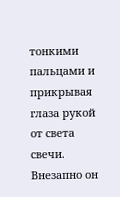тонкими пальцами и прикрывая глаза рукой от света свечи. Внезапно он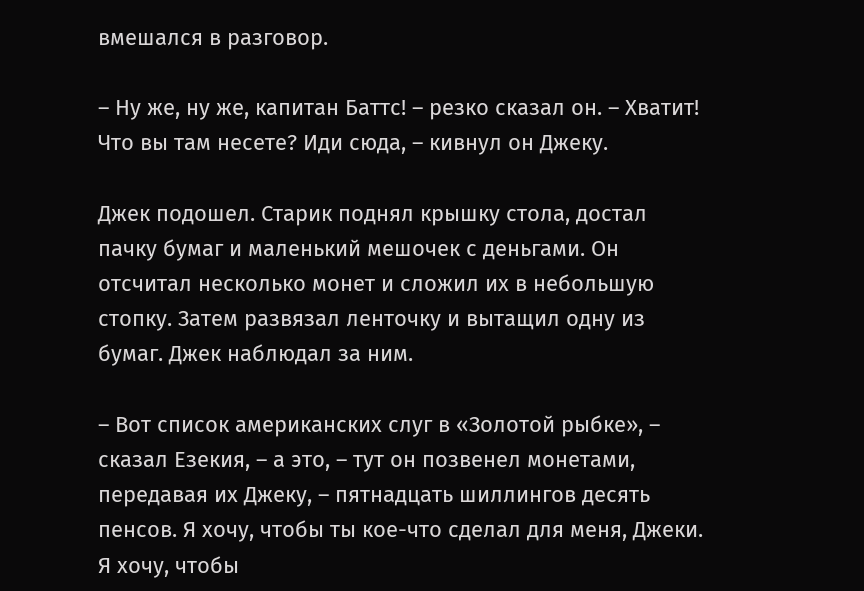вмешался в разговор.

– Ну же, ну же, капитан Баттс! – резко сказал он. – Хватит! Что вы там несете? Иди сюда, – кивнул он Джеку.

Джек подошел. Старик поднял крышку стола, достал пачку бумаг и маленький мешочек с деньгами. Он отсчитал несколько монет и сложил их в небольшую стопку. Затем развязал ленточку и вытащил одну из бумаг. Джек наблюдал за ним.

– Вот список американских слуг в «Золотой рыбке», – сказал Езекия, – а это, – тут он позвенел монетами, передавая их Джеку, – пятнадцать шиллингов десять пенсов. Я хочу, чтобы ты кое-что сделал для меня, Джеки. Я хочу, чтобы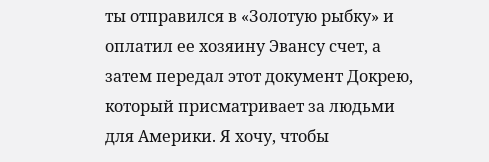ты отправился в «Золотую рыбку» и оплатил ее хозяину Эвансу счет, а затем передал этот документ Докрею, который присматривает за людьми для Америки. Я хочу, чтобы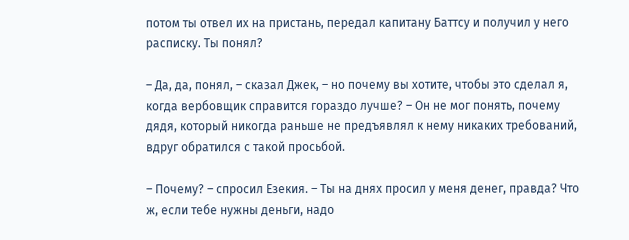потом ты отвел их на пристань, передал капитану Баттсу и получил у него расписку. Ты понял?

– Да, да, понял, – сказал Джек, – но почему вы хотите, чтобы это сделал я, когда вербовщик справится гораздо лучше? – Он не мог понять, почему дядя, который никогда раньше не предъявлял к нему никаких требований, вдруг обратился с такой просьбой.

– Почему? – спросил Езекия. – Ты на днях просил у меня денег, правда? Что ж, если тебе нужны деньги, надо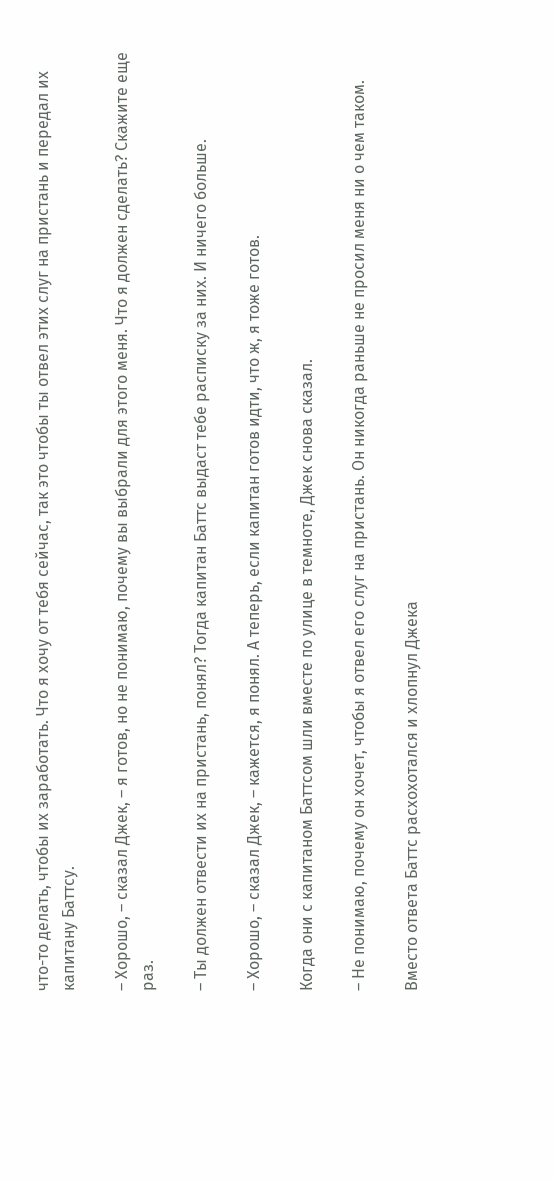что-то делать, чтобы их заработать. Что я хочу от тебя сейчас, так это чтобы ты отвел этих слуг на пристань и передал их капитану Баттсу.

– Хорошо, – сказал Джек, – я готов, но не понимаю, почему вы выбрали для этого меня. Что я должен сделать? Скажите еще раз.

– Ты должен отвести их на пристань, понял? Тогда капитан Баттс выдаст тебе расписку за них. И ничего больше.

– Хорошо, – сказал Джек, – кажется, я понял. А теперь, если капитан готов идти, что ж, я тоже готов.

Когда они с капитаном Баттсом шли вместе по улице в темноте, Джек снова сказал.

– Не понимаю, почему он хочет, чтобы я отвел его слуг на пристань. Он никогда раньше не просил меня ни о чем таком.

Вместо ответа Баттс расхохотался и хлопнул Джека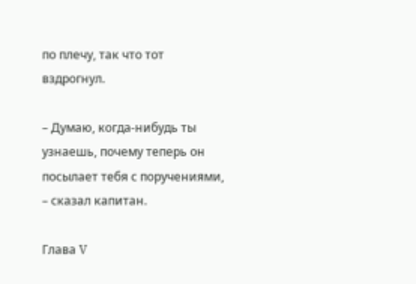по плечу, так что тот вздрогнул.

– Думаю, когда-нибудь ты узнаешь, почему теперь он посылает тебя с поручениями, – сказал капитан.

Глава V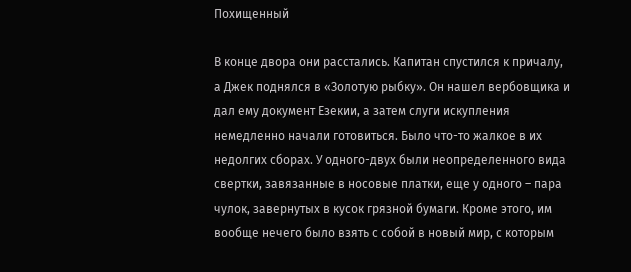Похищенный

В конце двора они расстались. Капитан спустился к причалу, а Джек поднялся в «Золотую рыбку». Он нашел вербовщика и дал ему документ Езекии, а затем слуги искупления немедленно начали готовиться. Было что-то жалкое в их недолгих сборах. У одного-двух были неопределенного вида свертки, завязанные в носовые платки, еще у одного – пара чулок, завернутых в кусок грязной бумаги. Кроме этого, им вообще нечего было взять с собой в новый мир, с которым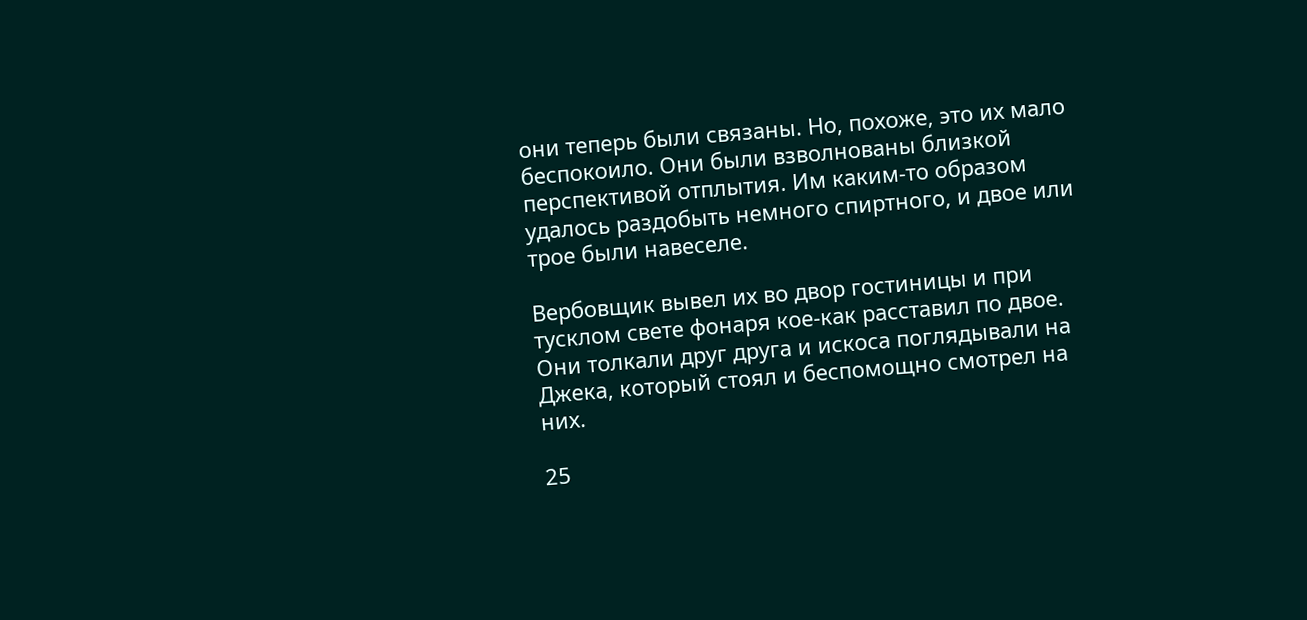они теперь были связаны. Но, похоже, это их мало беспокоило. Они были взволнованы близкой перспективой отплытия. Им каким-то образом удалось раздобыть немного спиртного, и двое или трое были навеселе.

Вербовщик вывел их во двор гостиницы и при тусклом свете фонаря кое-как расставил по двое. Они толкали друг друга и искоса поглядывали на Джека, который стоял и беспомощно смотрел на них.

25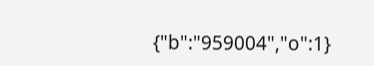{"b":"959004","o":1}